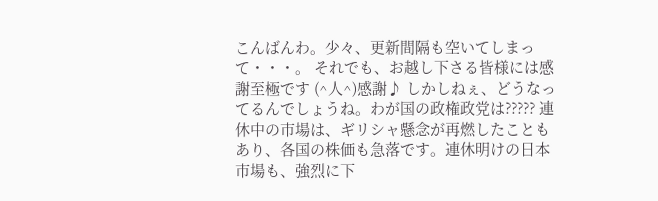こんばんわ。少々、更新間隔も空いてしまって・・・。 それでも、お越し下さる皆様には感謝至極です (^人^)感謝♪ しかしねぇ、どうなってるんでしょうね。わが国の政権政党は????? 連休中の市場は、ギリシャ懸念が再燃したこともあり、各国の株価も急落です。連休明けの日本市場も、強烈に下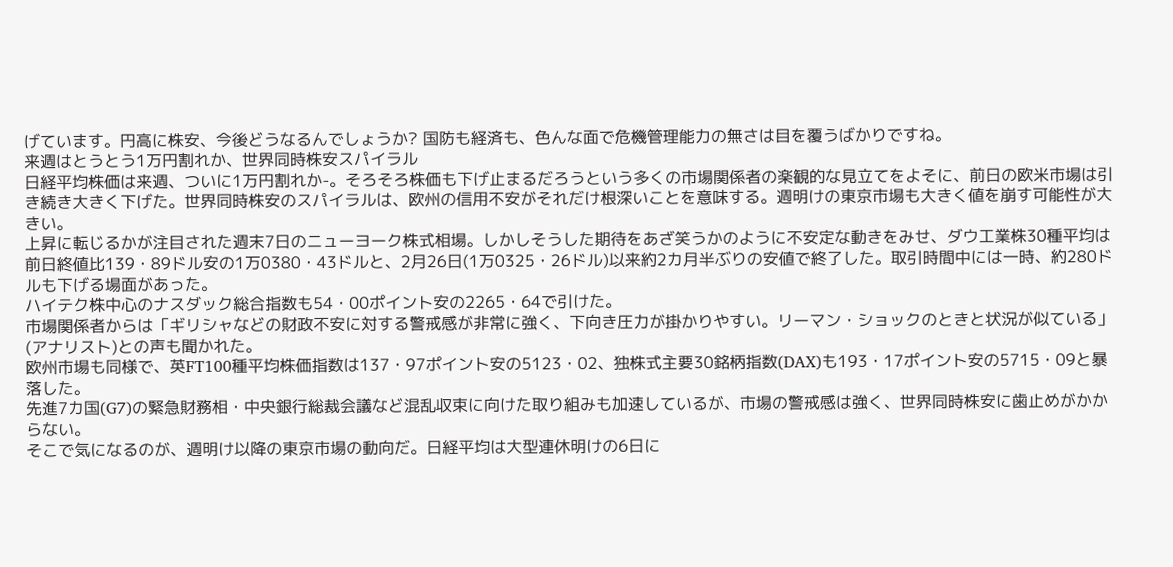げています。円高に株安、今後どうなるんでしょうか? 国防も経済も、色んな面で危機管理能力の無さは目を覆うばかりですね。
来週はとうとう1万円割れか、世界同時株安スパイラル
日経平均株価は来週、ついに1万円割れか-。そろそろ株価も下げ止まるだろうという多くの市場関係者の楽観的な見立てをよそに、前日の欧米市場は引き続き大きく下げた。世界同時株安のスパイラルは、欧州の信用不安がそれだけ根深いことを意味する。週明けの東京市場も大きく値を崩す可能性が大きい。
上昇に転じるかが注目された週末7日のニューヨーク株式相場。しかしそうした期待をあざ笑うかのように不安定な動きをみせ、ダウ工業株30種平均は前日終値比139・89ドル安の1万0380・43ドルと、2月26日(1万0325・26ドル)以来約2カ月半ぶりの安値で終了した。取引時間中には一時、約280ドルも下げる場面があった。
ハイテク株中心のナスダック総合指数も54・00ポイント安の2265・64で引けた。
市場関係者からは「ギリシャなどの財政不安に対する警戒感が非常に強く、下向き圧力が掛かりやすい。リーマン・ショックのときと状況が似ている」(アナリスト)との声も聞かれた。
欧州市場も同様で、英FT100種平均株価指数は137・97ポイント安の5123・02、独株式主要30銘柄指数(DAX)も193・17ポイント安の5715・09と暴落した。
先進7カ国(G7)の緊急財務相・中央銀行総裁会議など混乱収束に向けた取り組みも加速しているが、市場の警戒感は強く、世界同時株安に歯止めがかからない。
そこで気になるのが、週明け以降の東京市場の動向だ。日経平均は大型連休明けの6日に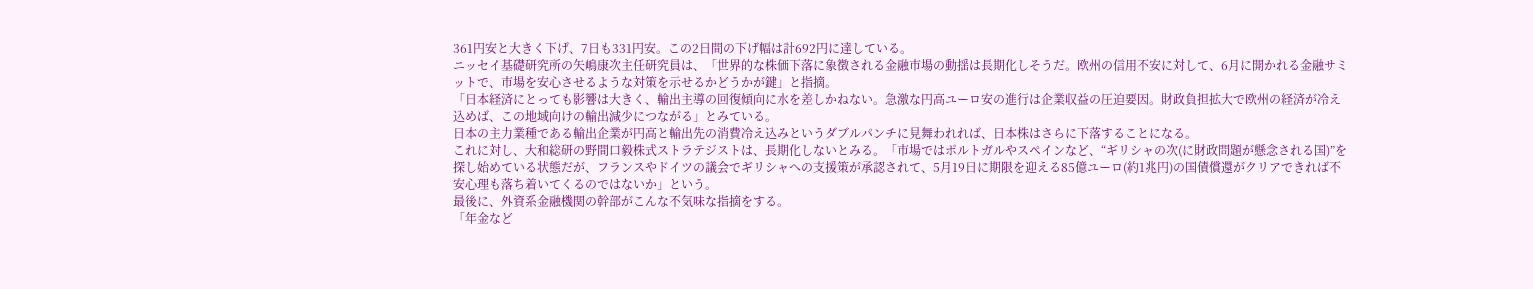361円安と大きく下げ、7日も331円安。この2日間の下げ幅は計692円に達している。
ニッセイ基礎研究所の矢嶋康次主任研究員は、「世界的な株価下落に象徴される金融市場の動揺は長期化しそうだ。欧州の信用不安に対して、6月に開かれる金融サミットで、市場を安心させるような対策を示せるかどうかが鍵」と指摘。
「日本経済にとっても影響は大きく、輸出主導の回復傾向に水を差しかねない。急激な円高ユーロ安の進行は企業収益の圧迫要因。財政負担拡大で欧州の経済が冷え込めば、この地域向けの輸出減少につながる」とみている。
日本の主力業種である輸出企業が円高と輸出先の消費冷え込みというダブルパンチに見舞われれば、日本株はさらに下落することになる。
これに対し、大和総研の野間口毅株式ストラテジストは、長期化しないとみる。「市場ではポルトガルやスペインなど、“ギリシャの次(に財政問題が懸念される国)”を探し始めている状態だが、フランスやドイツの議会でギリシャへの支援策が承認されて、5月19日に期限を迎える85億ユーロ(約1兆円)の国債償還がクリアできれば不安心理も落ち着いてくるのではないか」という。
最後に、外資系金融機関の幹部がこんな不気味な指摘をする。
「年金など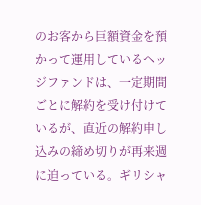のお客から巨額資金を預かって運用しているヘッジファンドは、一定期間ごとに解約を受け付けているが、直近の解約申し込みの締め切りが再来週に迫っている。ギリシャ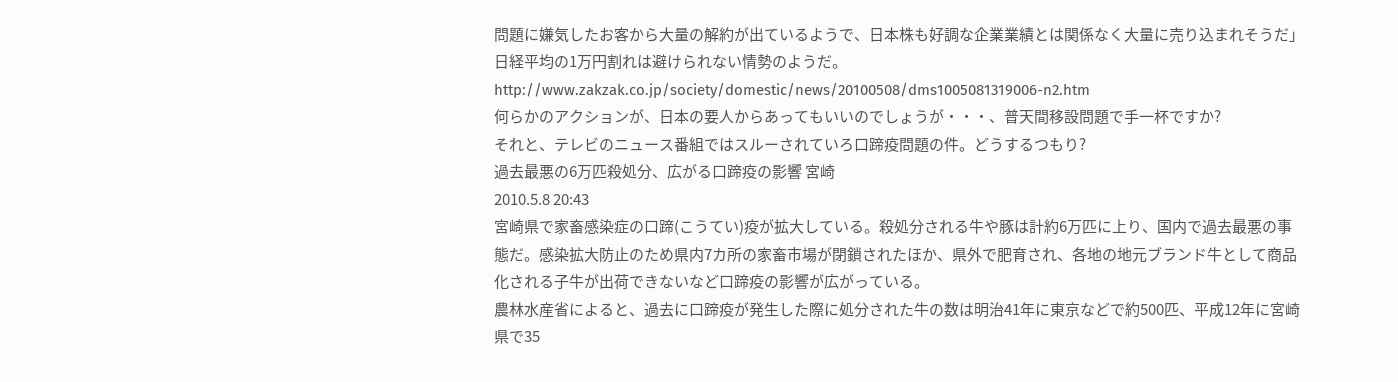問題に嫌気したお客から大量の解約が出ているようで、日本株も好調な企業業績とは関係なく大量に売り込まれそうだ」
日経平均の1万円割れは避けられない情勢のようだ。
http://www.zakzak.co.jp/society/domestic/news/20100508/dms1005081319006-n2.htm
何らかのアクションが、日本の要人からあってもいいのでしょうが・・・、普天間移設問題で手一杯ですか?
それと、テレビのニュース番組ではスルーされていろ口蹄疫問題の件。どうするつもり?
過去最悪の6万匹殺処分、広がる口蹄疫の影響 宮崎
2010.5.8 20:43
宮崎県で家畜感染症の口蹄(こうてい)疫が拡大している。殺処分される牛や豚は計約6万匹に上り、国内で過去最悪の事態だ。感染拡大防止のため県内7カ所の家畜市場が閉鎖されたほか、県外で肥育され、各地の地元ブランド牛として商品化される子牛が出荷できないなど口蹄疫の影響が広がっている。
農林水産省によると、過去に口蹄疫が発生した際に処分された牛の数は明治41年に東京などで約500匹、平成12年に宮崎県で35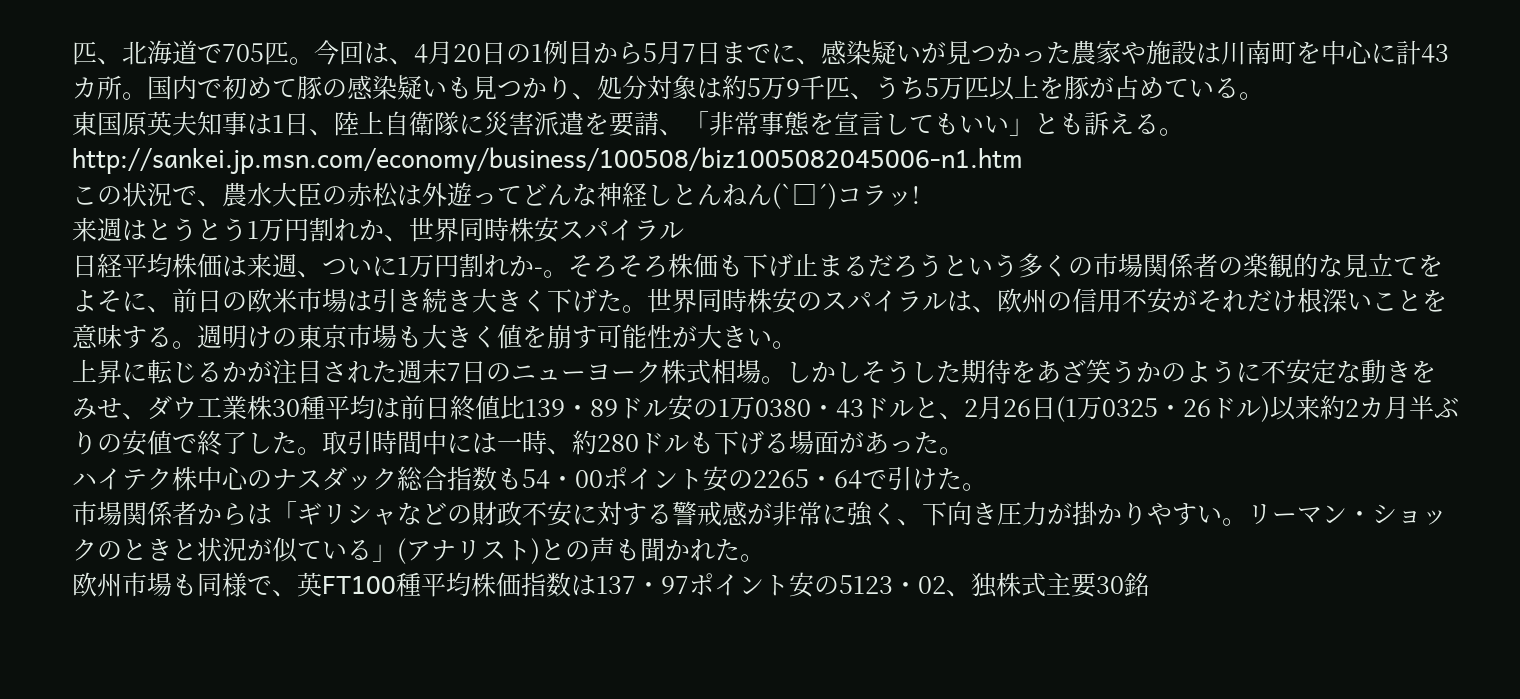匹、北海道で705匹。今回は、4月20日の1例目から5月7日までに、感染疑いが見つかった農家や施設は川南町を中心に計43カ所。国内で初めて豚の感染疑いも見つかり、処分対象は約5万9千匹、うち5万匹以上を豚が占めている。
東国原英夫知事は1日、陸上自衛隊に災害派遣を要請、「非常事態を宣言してもいい」とも訴える。
http://sankei.jp.msn.com/economy/business/100508/biz1005082045006-n1.htm
この状況で、農水大臣の赤松は外遊ってどんな神経しとんねん(`□´)コラッ!
来週はとうとう1万円割れか、世界同時株安スパイラル
日経平均株価は来週、ついに1万円割れか-。そろそろ株価も下げ止まるだろうという多くの市場関係者の楽観的な見立てをよそに、前日の欧米市場は引き続き大きく下げた。世界同時株安のスパイラルは、欧州の信用不安がそれだけ根深いことを意味する。週明けの東京市場も大きく値を崩す可能性が大きい。
上昇に転じるかが注目された週末7日のニューヨーク株式相場。しかしそうした期待をあざ笑うかのように不安定な動きをみせ、ダウ工業株30種平均は前日終値比139・89ドル安の1万0380・43ドルと、2月26日(1万0325・26ドル)以来約2カ月半ぶりの安値で終了した。取引時間中には一時、約280ドルも下げる場面があった。
ハイテク株中心のナスダック総合指数も54・00ポイント安の2265・64で引けた。
市場関係者からは「ギリシャなどの財政不安に対する警戒感が非常に強く、下向き圧力が掛かりやすい。リーマン・ショックのときと状況が似ている」(アナリスト)との声も聞かれた。
欧州市場も同様で、英FT100種平均株価指数は137・97ポイント安の5123・02、独株式主要30銘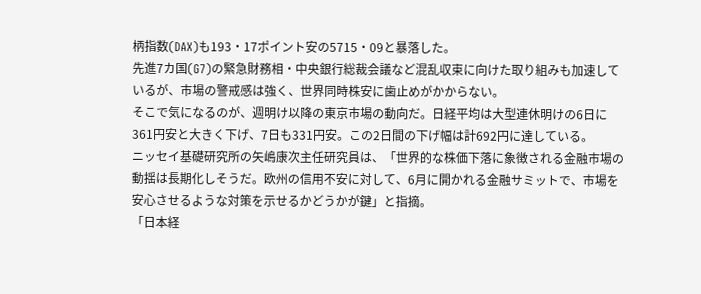柄指数(DAX)も193・17ポイント安の5715・09と暴落した。
先進7カ国(G7)の緊急財務相・中央銀行総裁会議など混乱収束に向けた取り組みも加速しているが、市場の警戒感は強く、世界同時株安に歯止めがかからない。
そこで気になるのが、週明け以降の東京市場の動向だ。日経平均は大型連休明けの6日に361円安と大きく下げ、7日も331円安。この2日間の下げ幅は計692円に達している。
ニッセイ基礎研究所の矢嶋康次主任研究員は、「世界的な株価下落に象徴される金融市場の動揺は長期化しそうだ。欧州の信用不安に対して、6月に開かれる金融サミットで、市場を安心させるような対策を示せるかどうかが鍵」と指摘。
「日本経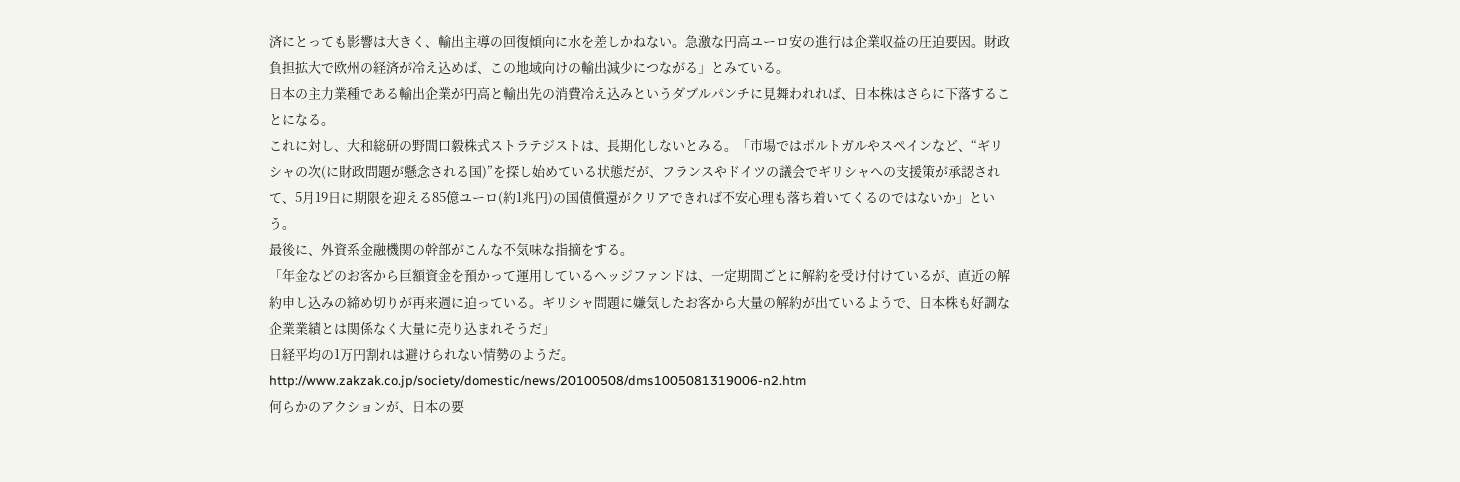済にとっても影響は大きく、輸出主導の回復傾向に水を差しかねない。急激な円高ユーロ安の進行は企業収益の圧迫要因。財政負担拡大で欧州の経済が冷え込めば、この地域向けの輸出減少につながる」とみている。
日本の主力業種である輸出企業が円高と輸出先の消費冷え込みというダブルパンチに見舞われれば、日本株はさらに下落することになる。
これに対し、大和総研の野間口毅株式ストラテジストは、長期化しないとみる。「市場ではポルトガルやスペインなど、“ギリシャの次(に財政問題が懸念される国)”を探し始めている状態だが、フランスやドイツの議会でギリシャへの支援策が承認されて、5月19日に期限を迎える85億ユーロ(約1兆円)の国債償還がクリアできれば不安心理も落ち着いてくるのではないか」という。
最後に、外資系金融機関の幹部がこんな不気味な指摘をする。
「年金などのお客から巨額資金を預かって運用しているヘッジファンドは、一定期間ごとに解約を受け付けているが、直近の解約申し込みの締め切りが再来週に迫っている。ギリシャ問題に嫌気したお客から大量の解約が出ているようで、日本株も好調な企業業績とは関係なく大量に売り込まれそうだ」
日経平均の1万円割れは避けられない情勢のようだ。
http://www.zakzak.co.jp/society/domestic/news/20100508/dms1005081319006-n2.htm
何らかのアクションが、日本の要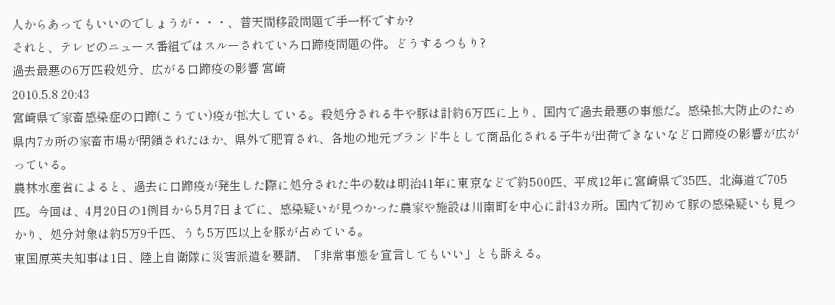人からあってもいいのでしょうが・・・、普天間移設問題で手一杯ですか?
それと、テレビのニュース番組ではスルーされていろ口蹄疫問題の件。どうするつもり?
過去最悪の6万匹殺処分、広がる口蹄疫の影響 宮崎
2010.5.8 20:43
宮崎県で家畜感染症の口蹄(こうてい)疫が拡大している。殺処分される牛や豚は計約6万匹に上り、国内で過去最悪の事態だ。感染拡大防止のため県内7カ所の家畜市場が閉鎖されたほか、県外で肥育され、各地の地元ブランド牛として商品化される子牛が出荷できないなど口蹄疫の影響が広がっている。
農林水産省によると、過去に口蹄疫が発生した際に処分された牛の数は明治41年に東京などで約500匹、平成12年に宮崎県で35匹、北海道で705匹。今回は、4月20日の1例目から5月7日までに、感染疑いが見つかった農家や施設は川南町を中心に計43カ所。国内で初めて豚の感染疑いも見つかり、処分対象は約5万9千匹、うち5万匹以上を豚が占めている。
東国原英夫知事は1日、陸上自衛隊に災害派遣を要請、「非常事態を宣言してもいい」とも訴える。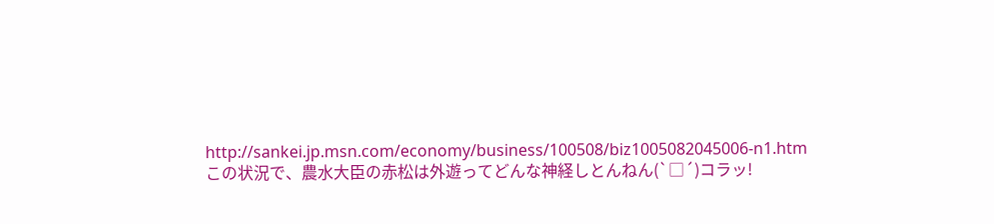http://sankei.jp.msn.com/economy/business/100508/biz1005082045006-n1.htm
この状況で、農水大臣の赤松は外遊ってどんな神経しとんねん(`□´)コラッ!